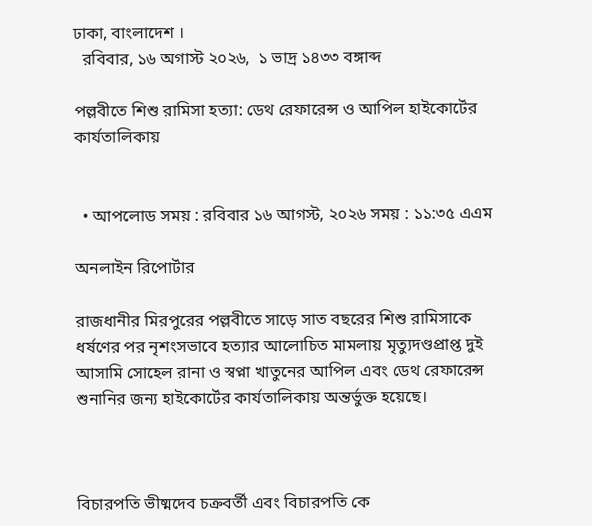ঢাকা, বাংলাদেশ ।
  রবিবার, ১৬ অগাস্ট ২০২৬,  ১ ভাদ্র ১৪৩৩ বঙ্গাব্দ

পল্লবীতে শিশু রামিসা হত্যা: ডেথ রেফারেন্স ও আপিল হাইকোর্টের কার্যতালিকায়


  • আপলোড সময় : রবিবার ১৬ আগস্ট, ২০২৬ সময় : ১১:৩৫ এএম

অনলাইন রিপোর্টার

রাজধানীর মিরপুরের পল্লবীতে সাড়ে সাত বছরের শিশু রামিসাকে ধর্ষণের পর নৃশংসভাবে হত্যার আলোচিত মামলায় মৃত্যুদণ্ডপ্রাপ্ত দুই আসামি সোহেল রানা ও স্বপ্না খাতুনের আপিল এবং ডেথ রেফারেন্স শুনানির জন্য হাইকোর্টের কার্যতালিকায় অন্তর্ভুক্ত হয়েছে।



বিচারপতি ভীষ্মদেব চক্রবর্তী এবং বিচারপতি কে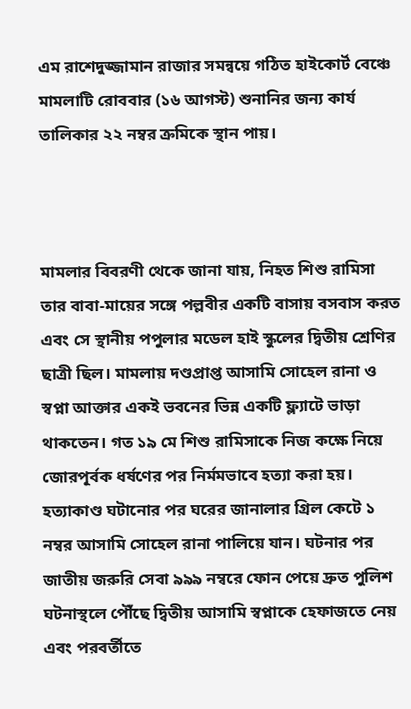এম রাশেদুজ্জামান রাজার সমন্বয়ে গঠিত হাইকোর্ট বেঞ্চে মামলাটি রোববার (১৬ আগস্ট) শুনানির জন্য কার্য তালিকার ২২ নম্বর ক্রমিকে স্থান পায়।



মামলার বিবরণী থেকে জানা যায়, নিহত শিশু রামিসা তার বাবা-মায়ের সঙ্গে পল্লবীর একটি বাসায় বসবাস করত এবং সে স্থানীয় পপুলার মডেল হাই স্কুলের দ্বিতীয় শ্রেণির ছাত্রী ছিল। মামলায় দণ্ডপ্রাপ্ত আসামি সোহেল রানা ও স্বপ্না আক্তার একই ভবনের ভিন্ন একটি ফ্ল্যাটে ভাড়া থাকতেন। গত ১৯ মে শিশু রামিসাকে নিজ কক্ষে নিয়ে জোরপূর্বক ধর্ষণের পর নির্মমভাবে হত্যা করা হয়। হত্যাকাণ্ড ঘটানোর পর ঘরের জানালার গ্রিল কেটে ১ নম্বর আসামি সোহেল রানা পালিয়ে যান। ঘটনার পর জাতীয় জরুরি সেবা ৯৯৯ নম্বরে ফোন পেয়ে দ্রুত পুলিশ ঘটনাস্থলে পৌঁছে দ্বিতীয় আসামি স্বপ্নাকে হেফাজতে নেয় এবং পরবর্তীতে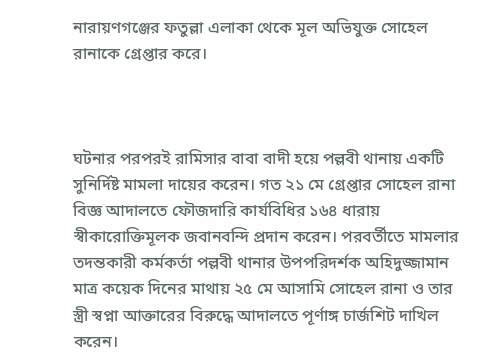নারায়ণগঞ্জের ফতুল্লা এলাকা থেকে মূল অভিযুক্ত সোহেল রানাকে গ্রেপ্তার করে।



ঘটনার পরপরই রামিসার বাবা বাদী হয়ে পল্লবী থানায় একটি সুনির্দিষ্ট মামলা দায়ের করেন। গত ২১ মে গ্রেপ্তার সোহেল রানা বিজ্ঞ আদালতে ফৌজদারি কার্যবিধির ১৬৪ ধারায় স্বীকারোক্তিমূলক জবানবন্দি প্রদান করেন। পরবর্তীতে মামলার তদন্তকারী কর্মকর্তা পল্লবী থানার উপপরিদর্শক অহিদুজ্জামান মাত্র কয়েক দিনের মাথায় ২৫ মে আসামি সোহেল রানা ও তার স্ত্রী স্বপ্না আক্তারের বিরুদ্ধে আদালতে পূর্ণাঙ্গ চার্জশিট দাখিল করেন।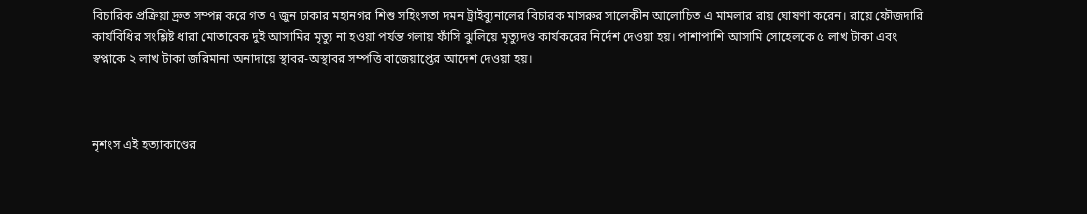বিচারিক প্রক্রিয়া দ্রুত সম্পন্ন করে গত ৭ জুন ঢাকার মহানগর শিশু সহিংসতা দমন ট্রাইব্যুনালের বিচারক মাসরুর সালেকীন আলোচিত এ মামলার রায় ঘোষণা করেন। রায়ে ফৌজদারি কার্যবিধির সংশ্লিষ্ট ধারা মোতাবেক দুই আসামির মৃত্যু না হওয়া পর্যন্ত গলায় ফাঁসি ঝুলিয়ে মৃত্যুদণ্ড কার্যকরের নির্দেশ দেওয়া হয়। পাশাপাশি আসামি সোহেলকে ৫ লাখ টাকা এবং স্বপ্নাকে ২ লাখ টাকা জরিমানা অনাদায়ে স্থাবর-অস্থাবর সম্পত্তি বাজেয়াপ্তের আদেশ দেওয়া হয়।



নৃশংস এই হত্যাকাণ্ডের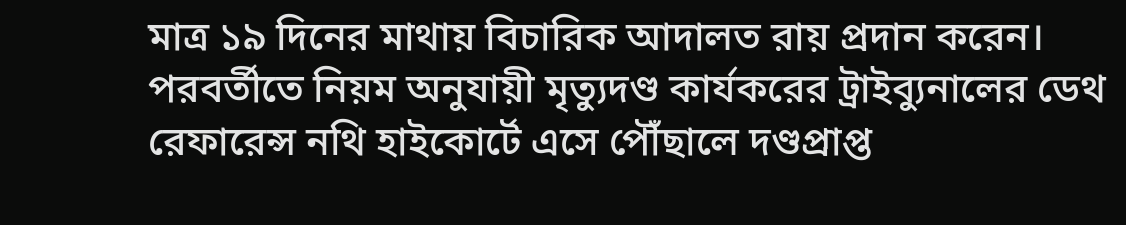মাত্র ১৯ দিনের মাথায় বিচারিক আদালত রায় প্রদান করেন। পরবর্তীতে নিয়ম অনুযায়ী মৃত্যুদণ্ড কার্যকরের ট্রাইব্যুনালের ডেথ রেফারেন্স নথি হাইকোর্টে এসে পৌঁছালে দণ্ডপ্রাপ্ত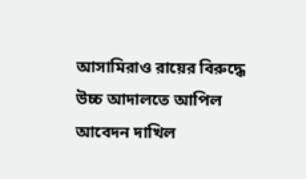আসামিরাও রায়ের বিরুদ্ধে উচ্চ আদালতে আপিল আবেদন দাখিল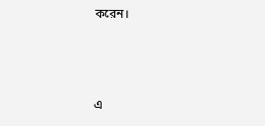করেন।



এ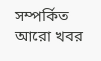সম্পর্কিত আরো খবর